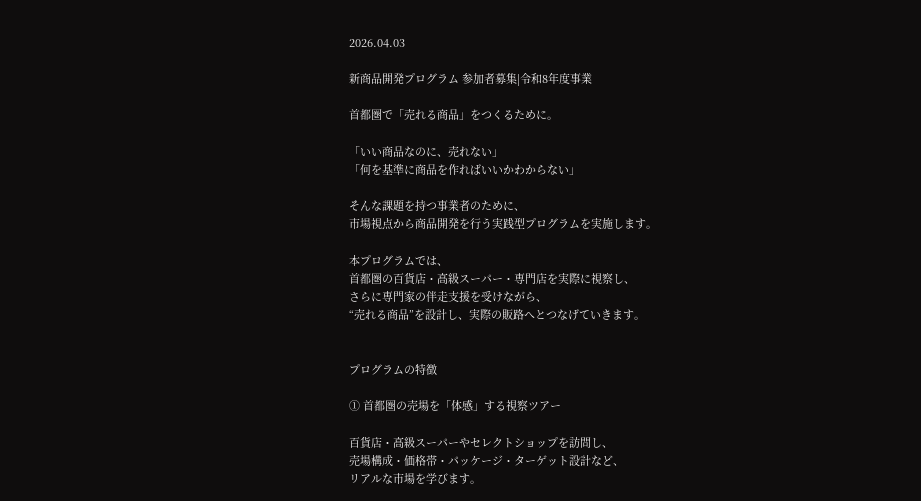2026.04.03

新商品開発プログラム 参加者募集|令和8年度事業

首都圏で「売れる商品」をつくるために。

「いい商品なのに、売れない」
「何を基準に商品を作ればいいかわからない」

そんな課題を持つ事業者のために、
市場視点から商品開発を行う実践型プログラムを実施します。

本プログラムでは、
首都圏の百貨店・高級スーパー・専門店を実際に視察し、
さらに専門家の伴走支援を受けながら、
“売れる商品”を設計し、実際の販路へとつなげていきます。


プログラムの特徴

① 首都圏の売場を「体感」する視察ツアー

百貨店・高級スーパーやセレクトショップを訪問し、
売場構成・価格帯・パッケージ・ターゲット設計など、
リアルな市場を学びます。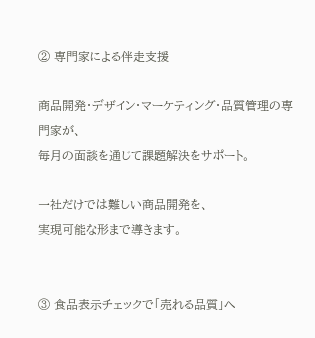② 専門家による伴走支援

商品開発・デザイン・マーケティング・品質管理の専門家が、
毎月の面談を通じて課題解決をサポート。

一社だけでは難しい商品開発を、
実現可能な形まで導きます。


③ 食品表示チェックで「売れる品質」へ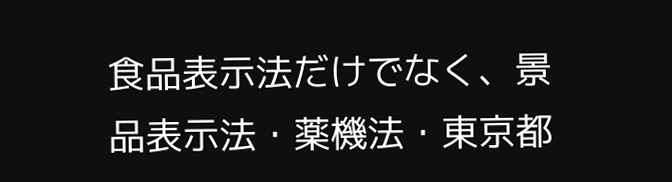食品表示法だけでなく、景品表示法・薬機法・東京都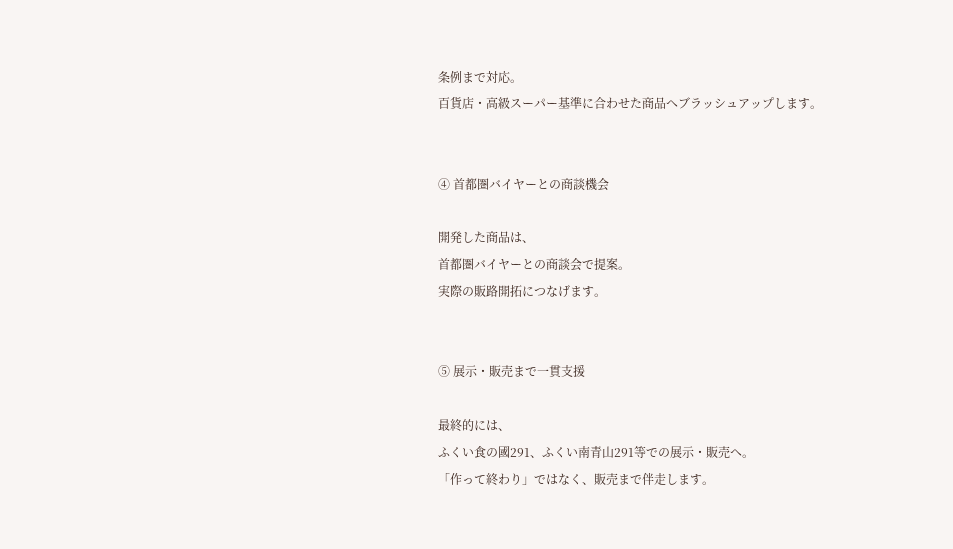条例まで対応。
百貨店・高級スーパー基準に合わせた商品へブラッシュアップします。


④ 首都圏バイヤーとの商談機会

開発した商品は、
首都圏バイヤーとの商談会で提案。
実際の販路開拓につなげます。


⑤ 展示・販売まで一貫支援

最終的には、
ふくい食の國291、ふくい南青山291等での展示・販売へ。
「作って終わり」ではなく、販売まで伴走します。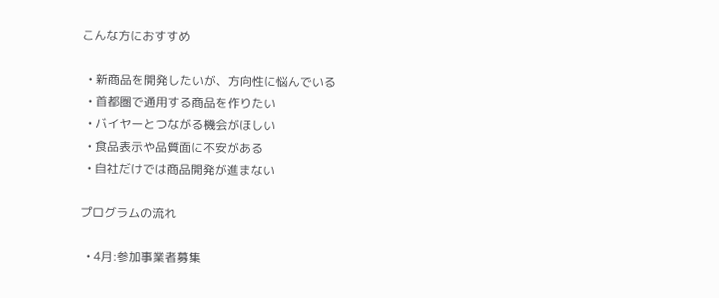こんな方におすすめ

  • 新商品を開発したいが、方向性に悩んでいる
  • 首都圏で通用する商品を作りたい
  • バイヤーとつながる機会がほしい
  • 食品表示や品質面に不安がある
  • 自社だけでは商品開発が進まない

プログラムの流れ

  • 4月:参加事業者募集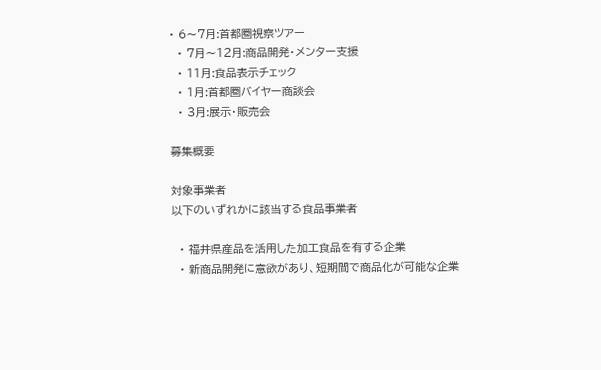• 6〜7月:首都圏視察ツアー
  • 7月〜12月:商品開発・メンター支援
  • 11月:食品表示チェック
  • 1月:首都圏バイヤー商談会
  • 3月:展示・販売会

募集概要

対象事業者
以下のいずれかに該当する食品事業者

  • 福井県産品を活用した加工食品を有する企業
  • 新商品開発に意欲があり、短期間で商品化が可能な企業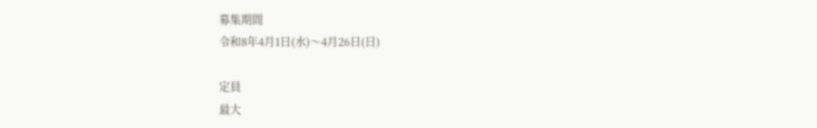募集期間
令和8年4月1日(水)〜4月26日(日)

定員
最大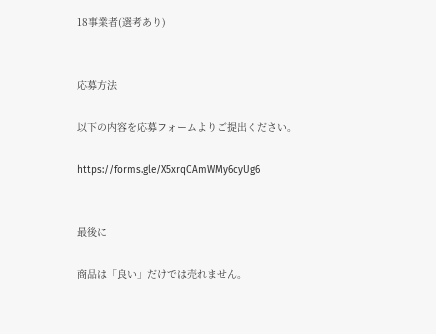18事業者(選考あり)


応募方法

以下の内容を応募フォームよりご提出ください。

https://forms.gle/X5xrqCAmWMy6cyUg6


最後に

商品は「良い」だけでは売れません。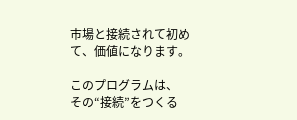市場と接続されて初めて、価値になります。

このプログラムは、
その“接続”をつくる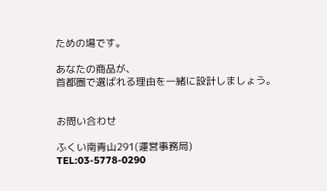ための場です。

あなたの商品が、
首都圏で選ばれる理由を一緒に設計しましょう。


お問い合わせ

ふくい南青山291(運営事務局)
TEL:03-5778-0290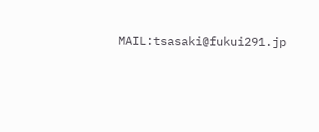MAIL:tsasaki@fukui291.jp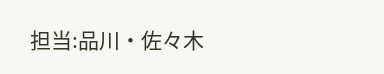担当:品川・佐々木